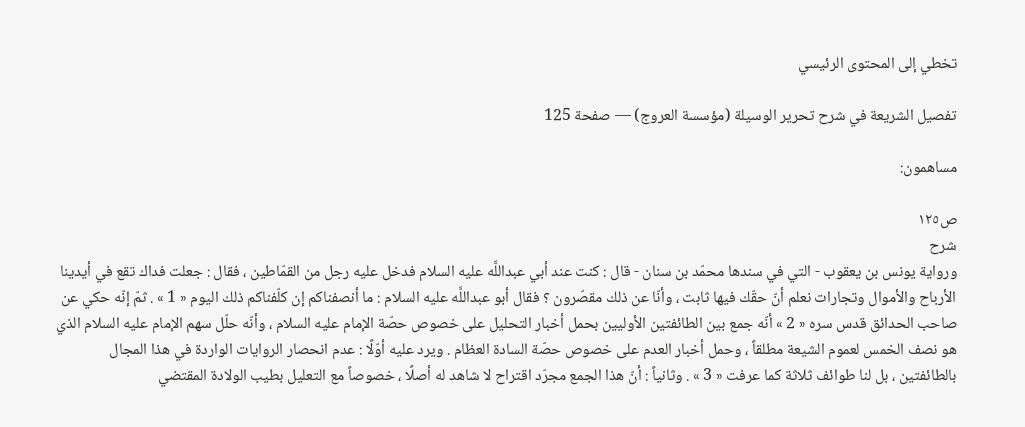تخطي إلى المحتوى الرئيسي

تفصيل الشريعة في شرح تحرير الوسيلة (مؤسسة العروج) — صفحة 125

مساهمون:

ص١٢٥
شرح
ورواية يونس بن يعقوب - التي في سندها محمّد بن سنان - قال : كنت عند أبي عبداللَّه عليه السلام فدخل عليه رجل من القمّاطين ، فقال : جعلت فداك تقع في أيدينا الأرباح والأموال وتجارات نعلم أنّ حقّك فيها ثابت ، وأنّا عن ذلك مقصّرون ؟ فقال أبو عبداللَّه عليه السلام : ما أنصفناكم إن كلّفناكم ذلك اليوم « 1 » . ثمّ إنّه حكي عن صاحب الحدائق قدس سره « 2 » أنّه جمع بين الطائفتين الأوليين بحمل أخبار التحليل على خصوص حصّة الإمام عليه السلام ، وأنّه حلّل سهم الإمام عليه السلام الذي هو نصف الخمس لعموم الشيعة مطلقاً ، وحمل أخبار العدم على خصوص حصّة السادة العظام . ويرد عليه أوّلًا : عدم انحصار الروايات الواردة في هذا المجال بالطائفتين ، بل لنا طوائف ثلاثة كما عرفت « 3 » . وثانياً : أنّ هذا الجمع مجرّد اقتراح لا شاهد له أصلًا ، خصوصاً مع التعليل بطيب الولادة المقتضي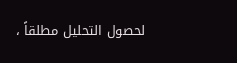لحصول التحليل مطلقاً ،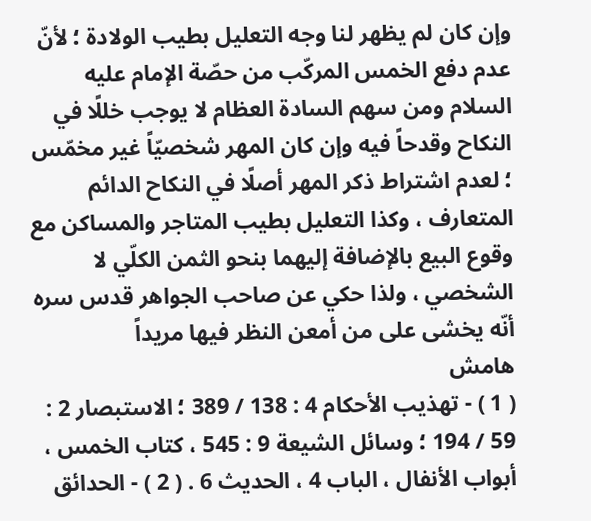وإن كان لم يظهر لنا وجه التعليل بطيب الولادة ؛ لأنّ عدم دفع الخمس المركّب من حصّة الإمام عليه السلام ومن سهم السادة العظام لا يوجب خللًا في النكاح وقدحاً فيه وإن كان المهر شخصيّاً غير مخمّس ؛ لعدم اشتراط ذكر المهر أصلًا في النكاح الدائم المتعارف ، وكذا التعليل بطيب المتاجر والمساكن مع وقوع البيع بالإضافة إليهما بنحو الثمن الكلّي لا الشخصي ، ولذا حكي عن صاحب الجواهر قدس سره أنّه يخشى على من أمعن النظر فيها مريداً
هامش
( 1 ) - تهذيب الأحكام 4 : 138 / 389 ؛ الاستبصار 2 : 59 / 194 ؛ وسائل الشيعة 9 : 545 ، كتاب الخمس ، أبواب الأنفال ، الباب 4 ، الحديث 6 . ( 2 ) - الحدائق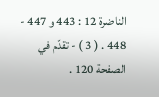الناضرة 12 : 443 و 447 - 448 . ( 3 ) - تقدّم في الصفحة 120 .